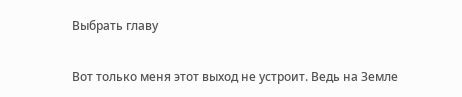Выбрать главу

Вот только меня этот выход не устроит. Ведь на Земле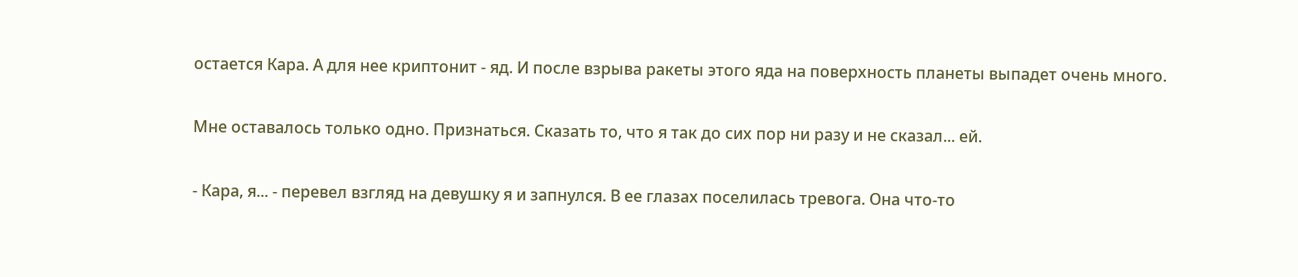остается Кара. А для нее криптонит - яд. И после взрыва ракеты этого яда на поверхность планеты выпадет очень много.

Мне оставалось только одно. Признаться. Сказать то, что я так до сих пор ни разу и не сказал... ей.

- Кара, я... - перевел взгляд на девушку я и запнулся. В ее глазах поселилась тревога. Она что-то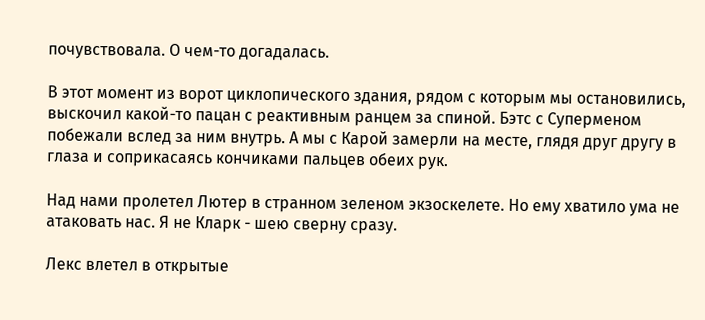почувствовала. О чем-то догадалась.

В этот момент из ворот циклопического здания, рядом с которым мы остановились, выскочил какой-то пацан с реактивным ранцем за спиной. Бэтс с Суперменом побежали вслед за ним внутрь. А мы с Карой замерли на месте, глядя друг другу в глаза и соприкасаясь кончиками пальцев обеих рук.

Над нами пролетел Лютер в странном зеленом экзоскелете. Но ему хватило ума не атаковать нас. Я не Кларк - шею сверну сразу.

Лекс влетел в открытые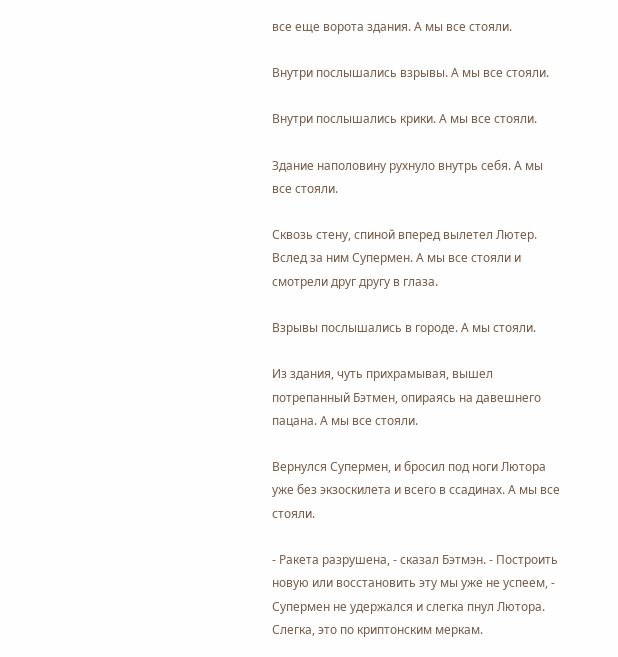все еще ворота здания. А мы все стояли.

Внутри послышались взрывы. А мы все стояли.

Внутри послышались крики. А мы все стояли.

Здание наполовину рухнуло внутрь себя. А мы все стояли.

Сквозь стену, спиной вперед вылетел Лютер. Вслед за ним Супермен. А мы все стояли и смотрели друг другу в глаза.

Взрывы послышались в городе. А мы стояли.

Из здания, чуть прихрамывая, вышел потрепанный Бэтмен, опираясь на давешнего пацана. А мы все стояли.

Вернулся Супермен, и бросил под ноги Лютора уже без экзоскилета и всего в ссадинах. А мы все стояли.

- Ракета разрушена, - сказал Бэтмэн. - Построить новую или восстановить эту мы уже не успеем, - Супермен не удержался и слегка пнул Лютора. Слегка, это по криптонским меркам.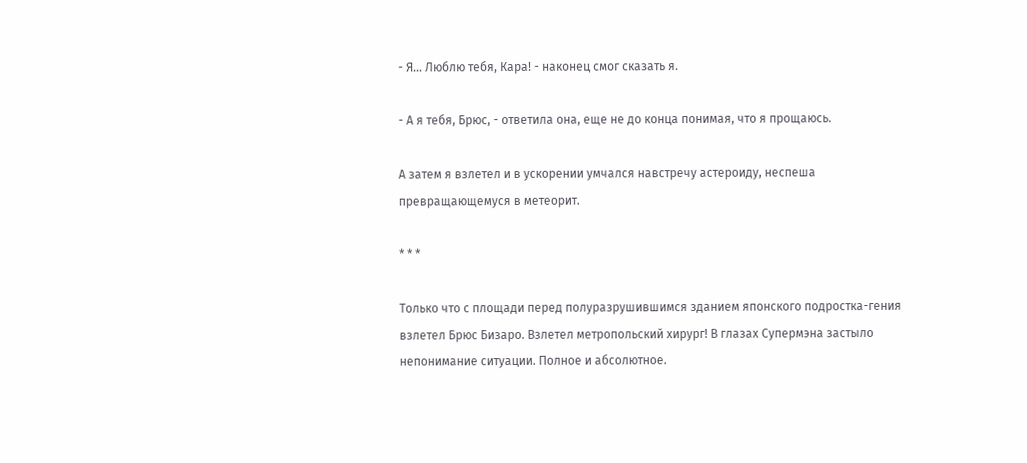- Я... Люблю тебя, Кара! - наконец смог сказать я.

- А я тебя, Брюс, - ответила она, еще не до конца понимая, что я прощаюсь.

А затем я взлетел и в ускорении умчался навстречу астероиду, неспеша превращающемуся в метеорит.

* * *

Только что с площади перед полуразрушившимся зданием японского подростка-гения взлетел Брюс Бизаро. Взлетел метропольский хирург! В глазах Супермэна застыло непонимание ситуации. Полное и абсолютное.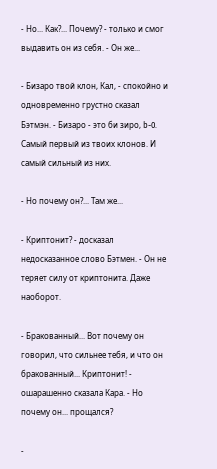- Но... Как?... Почему? - только и смог выдавить он из себя. - Он же...

- Бизаро твой клон, Кал, - спокойно и одновременно грустно сказал Бэтмэн. - Бизаро - это би зиро, b-0. Самый первый из твоих клонов. И самый сильный из них.

- Но почему он?... Там же...

- Криптонит? - досказал недосказанное слово Бэтмен. - Он не теряет силу от криптонита. Даже наоборот.

- Бракованный... Вот почему он говорил, что сильнее тебя, и что он бракованный... Криптонит! - ошарашенно сказала Кара. - Но почему он... прощался?

-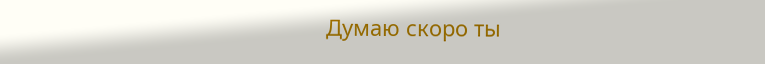Думаю скоро ты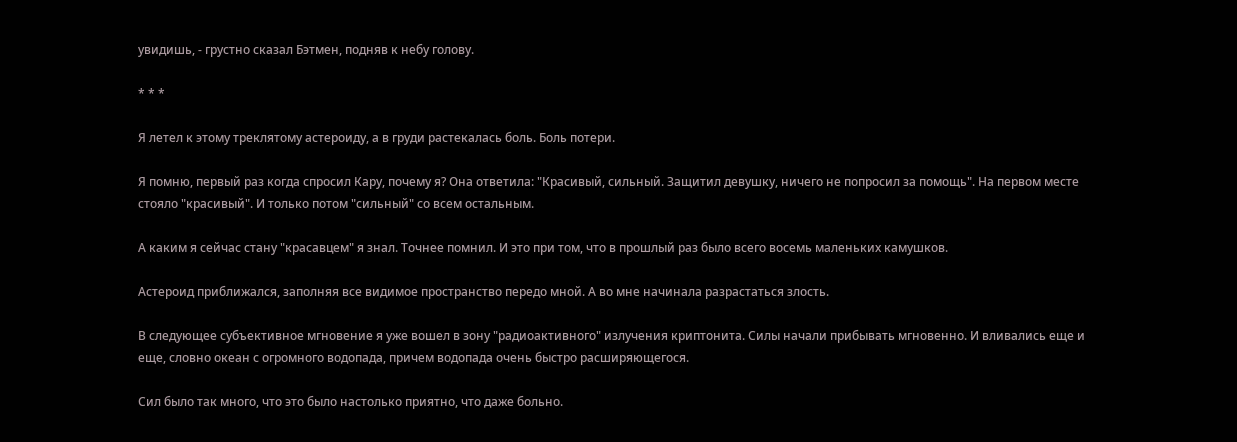увидишь, - грустно сказал Бэтмен, подняв к небу голову.

* * *

Я летел к этому треклятому астероиду, а в груди растекалась боль. Боль потери.

Я помню, первый раз когда спросил Кару, почему я? Она ответила: "Красивый, сильный. Защитил девушку, ничего не попросил за помощь". На первом месте стояло "красивый". И только потом "сильный" со всем остальным.

А каким я сейчас стану "красавцем" я знал. Точнее помнил. И это при том, что в прошлый раз было всего восемь маленьких камушков.

Астероид приближался, заполняя все видимое пространство передо мной. А во мне начинала разрастаться злость.

В следующее субъективное мгновение я уже вошел в зону "радиоактивного" излучения криптонита. Силы начали прибывать мгновенно. И вливались еще и еще, словно океан с огромного водопада, причем водопада очень быстро расширяющегося.

Сил было так много, что это было настолько приятно, что даже больно.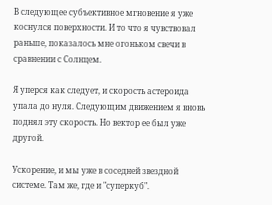В следующее субъективное мгновение я уже коснулся поверхности. И то что я чувствовал раньше, показалось мне огоньком свечи в сравнении с Солнцем.

Я уперся как следует, и скорость астероида упала до нуля. Следующим движением я вновь поднял эту скорость. Но вектор ее был уже другой.

Ускорение, и мы уже в соседней звездной системе. Там же, где и "суперкуб".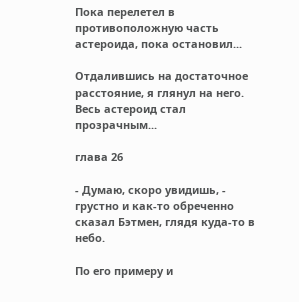Пока перелетел в противоположную часть астероида, пока остановил...

Отдалившись на достаточное расстояние, я глянул на него. Весь астероид стал прозрачным...

глава 26

- Думаю, скоро увидишь, - грустно и как-то обреченно сказал Бэтмен, глядя куда-то в небо.

По его примеру и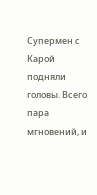Супермен с Карой подняли головы. Всего пара мгновений, и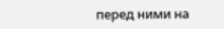перед ними на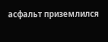асфальт приземлился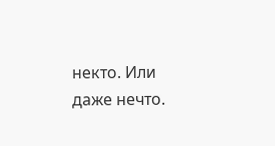некто. Или даже нечто.